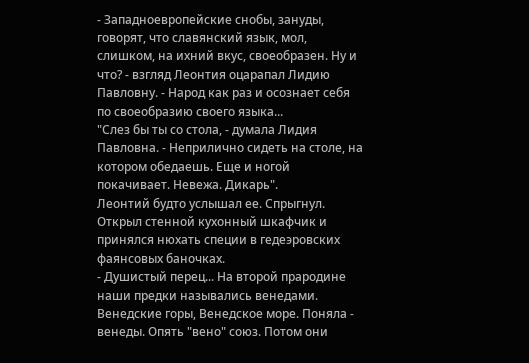- Западноевропейские снобы, зануды, говорят, что славянский язык, мол, слишком, на ихний вкус, своеобразен. Ну и что? - взгляд Леонтия оцарапал Лидию Павловну. - Народ как раз и осознает себя по своеобразию своего языка...
"Слез бы ты со стола, - думала Лидия Павловна. - Неприлично сидеть на столе, на котором обедаешь. Еще и ногой покачивает. Невежа. Дикарь".
Леонтий будто услышал ее. Спрыгнул. Открыл стенной кухонный шкафчик и принялся нюхать специи в гедеэровских фаянсовых баночках.
- Душистый перец... На второй прародине наши предки назывались венедами. Венедские горы, Венедское море. Поняла - венеды. Опять "вено" союз. Потом они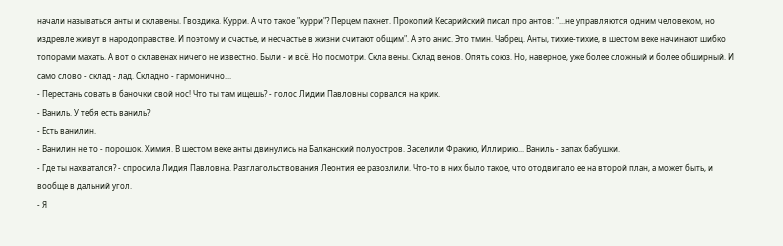начали называться анты и склавены. Гвоздика. Курри. А что такое "курри"? Перцем пахнет. Прокопий Кесарийский писал про антов: "...не управляются одним человеком, но издревле живут в народоправстве. И поэтому и счастье, и несчастье в жизни считают общим". А это анис. Это тмин. Чабрец. Анты, тихие-тихие, в шестом веке начинают шибко топорами махать. А вот о склавенах ничего не известно. Были - и всё. Но посмотри. Скла вены. Склад венов. Опять союз. Но, наверное, уже более сложный и более обширный. И само слово - склад - лад. Складно - гармонично...
- Перестань совать в баночки свой нос! Что ты там ищешь? - голос Лидии Павловны сорвался на крик.
- Ваниль. У тебя есть ваниль?
- Есть ванилин.
- Ванилин не то - порошок. Химия. В шестом веке анты двинулись на Балканский полуостров. Заселили Фракию, Иллирию... Ваниль - запах бабушки.
- Где ты нахватался? - спросила Лидия Павловна. Разглагольствования Леонтия ее разозлили. Что-то в них было такое, что отодвигало ее на второй план, а может быть, и вообще в дальний угол.
- Я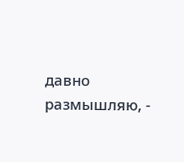давно размышляю, -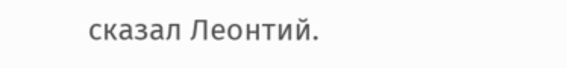сказал Леонтий.